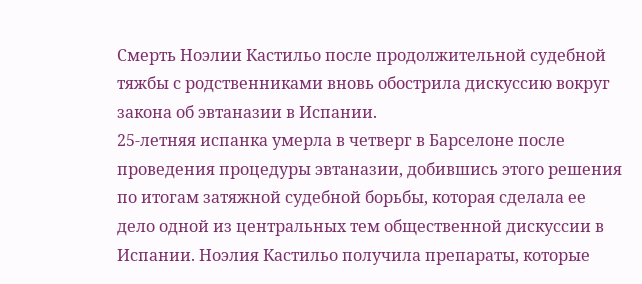Смерть Ноэлии Кастильо после продолжительной судебной тяжбы с родственниками вновь обострила дискуссию вокруг закона об эвтаназии в Испании.
25-летняя испанка умерла в четверг в Барселоне после проведения процедуры эвтаназии, добившись этого решения по итогам затяжной судебной борьбы, которая сделала ее дело одной из центральных тем общественной дискуссии в Испании. Ноэлия Кастильо получила препараты, которые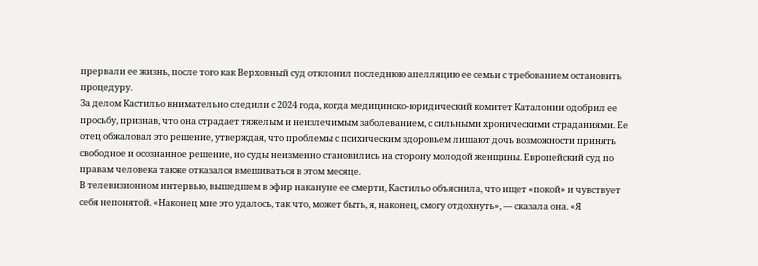прервали ее жизнь, после того как Верховный суд отклонил последнюю апелляцию ее семьи с требованием остановить процедуру.
За делом Кастильо внимательно следили с 2024 года, когда медицинско-юридический комитет Каталонии одобрил ее просьбу, признав, что она страдает тяжелым и неизлечимым заболеванием, с сильными хроническими страданиями. Ее отец обжаловал это решение, утверждая, что проблемы с психическим здоровьем лишают дочь возможности принять свободное и осознанное решение, но суды неизменно становились на сторону молодой женщины. Европейский суд по правам человека также отказался вмешиваться в этом месяце.
В телевизионном интервью, вышедшем в эфир накануне ее смерти, Кастильо объяснила, что ищет «покой» и чувствует себя непонятой. «Наконец мне это удалось, так что, может быть, я, наконец, смогу отдохнуть», — сказала она. «Я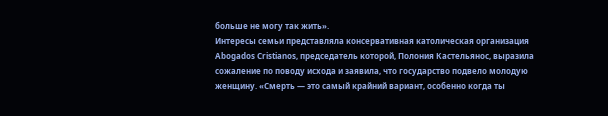больше не могу так жить».
Интересы семьи представляла консервативная католическая организация Abogados Cristianos, председатель которой, Полония Кастельянос, выразила сожаление по поводу исхода и заявила, что государство подвело молодую женщину. «Смерть — это самый крайний вариант, особенно когда ты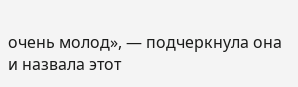очень молод», — подчеркнула она и назвала этот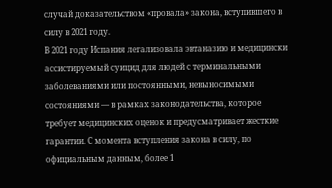случай доказательством «провала» закона, вступившего в силу в 2021 году.
В 2021 году Испания легализовала эвтаназию и медицински ассистируемый суицид для людей с терминальными заболеваниями или постоянными, невыносимыми состояниями — в рамках законодательства, которое требует медицинских оценок и предусматривает жесткие гарантии. С момента вступления закона в силу, по официальным данным, более 1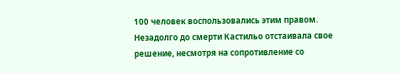100 человек воспользовались этим правом.
Незадолго до смерти Кастильо отстаивала свое решение, несмотря на сопротивление со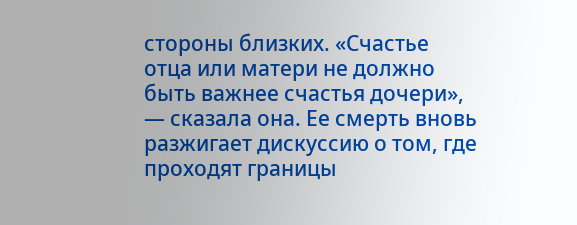стороны близких. «Счастье отца или матери не должно быть важнее счастья дочери», — сказала она. Ее смерть вновь разжигает дискуссию о том, где проходят границы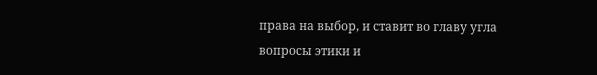права на выбор, и ставит во главу угла вопросы этики и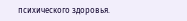психического здоровья.